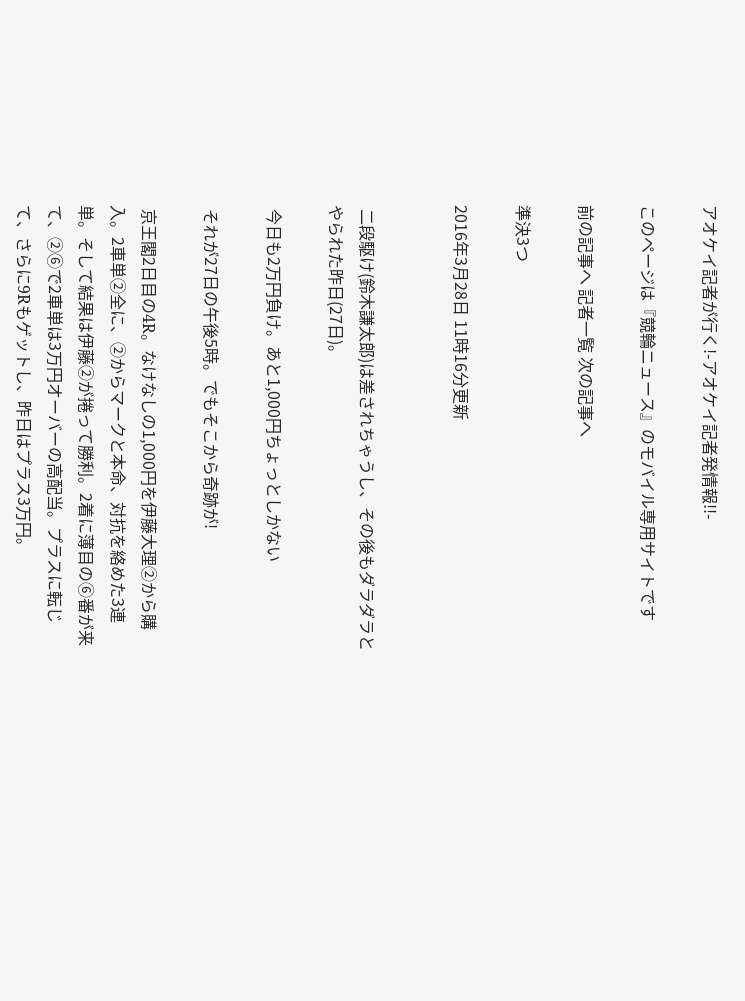アオケイ記者が行く!-アオケイ記者発情報!!-

このページは『競輪ニュース』のモバイル専用サイトです

前の記事へ 記者一覧 次の記事へ

準決3つ

2016年3月28日 11時16分更新


 二段駆け(鈴木謙太郎)は差されちゃうし、その後もダラダラとやられた昨日(27日)。

 今日も2万円負け。あと1,000円ちょっとしかない

 それが27日の午後5時。でもそこから奇跡が!

 京王閣2日目の4R。なけなしの1,000円を伊藤大理②から購入。2車単②全に、②からマークと本命、対抗を絡めた3連単。そして結果は伊藤②が捲って勝利。2着に薄目の⑥番が来て、②⑥で2車単は3万円オーバーの高配当。プラスに転じて、さらに9Rもゲットし、昨日はプラス3万円。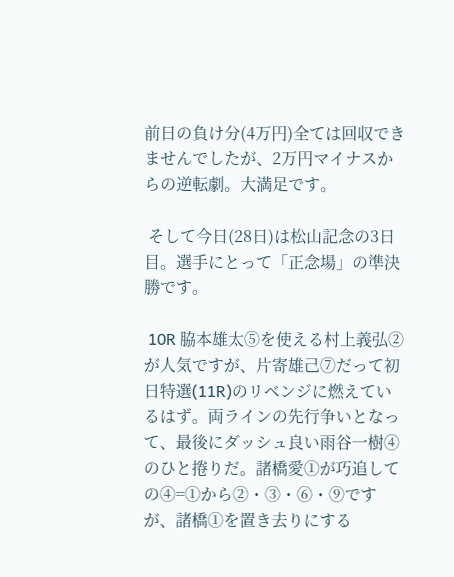前日の負け分(4万円)全ては回収できませんでしたが、2万円マイナスからの逆転劇。大満足です。

 そして今日(28日)は松山記念の3日目。選手にとって「正念場」の準決勝です。

 10R 脇本雄太⑤を使える村上義弘②が人気ですが、片寄雄己⑦だって初日特選(11R)のリベンジに燃えているはず。両ラインの先行争いとなって、最後にダッシュ良い雨谷一樹④のひと捲りだ。諸橋愛①が巧追しての④=①から②・③・⑥・⑨ですが、諸橋①を置き去りにする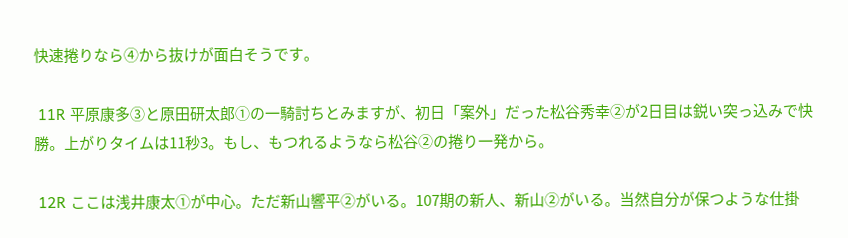快速捲りなら④から抜けが面白そうです。

 11R 平原康多③と原田研太郎①の一騎討ちとみますが、初日「案外」だった松谷秀幸②が2日目は鋭い突っ込みで快勝。上がりタイムは11秒3。もし、もつれるようなら松谷②の捲り一発から。

 12R ここは浅井康太①が中心。ただ新山響平②がいる。107期の新人、新山②がいる。当然自分が保つような仕掛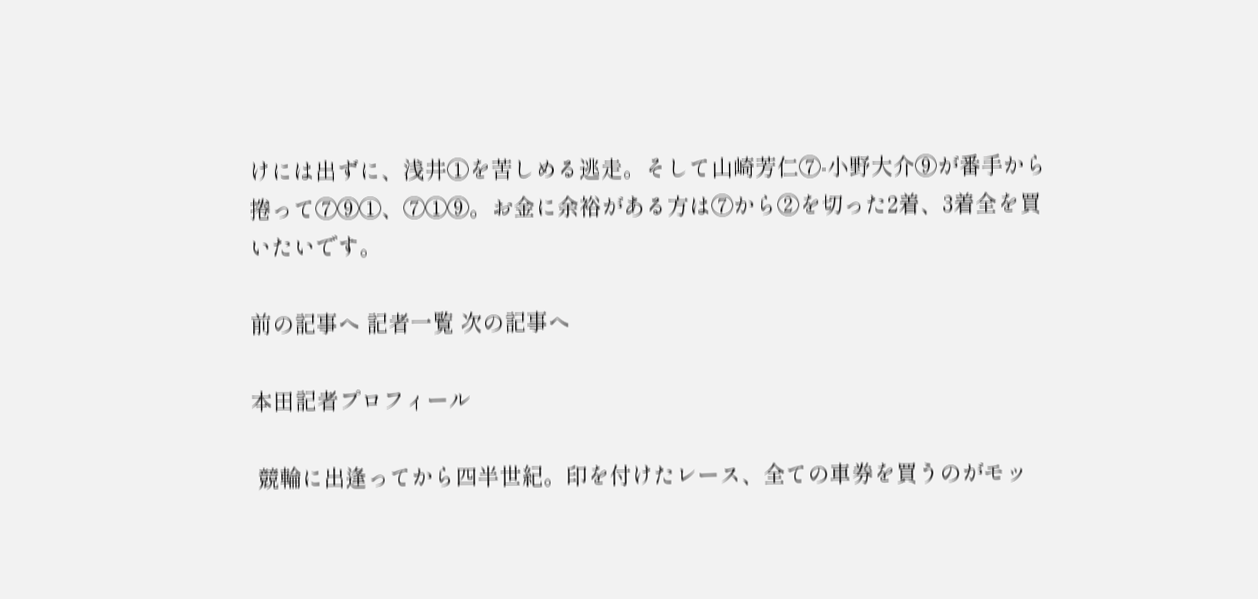けには出ずに、浅井①を苦しめる逃走。そして山崎芳仁⑦-小野大介⑨が番手から捲って⑦⑨①、⑦①⑨。お金に余裕がある方は⑦から②を切った2着、3着全を買いたいです。

前の記事へ 記者一覧 次の記事へ

本田記者プロフィール

 競輪に出逢ってから四半世紀。印を付けたレース、全ての車券を買うのがモッ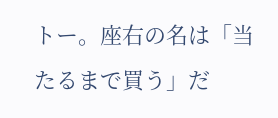トー。座右の名は「当たるまで買う」だ